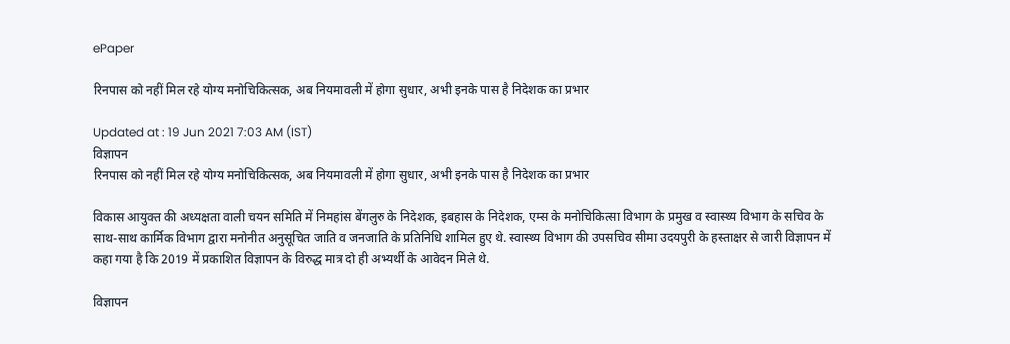ePaper

रिनपास को नहीं मिल रहे योग्य मनोचिकित्सक, अब नियमावली में होगा सुधार, अभी इनके पास है निदेशक का प्रभार

Updated at : 19 Jun 2021 7:03 AM (IST)
विज्ञापन
रिनपास को नहीं मिल रहे योग्य मनोचिकित्सक, अब नियमावली में होगा सुधार, अभी इनके पास है निदेशक का प्रभार

विकास आयुक्त की अध्यक्षता वाली चयन समिति में निमहांस बेंगलुरु के निदेशक, इबहास के निदेशक, एम्स के मनोचिकित्सा विभाग के प्रमुख व स्वास्थ्य विभाग के सचिव के साथ-साथ कार्मिक विभाग द्वारा मनोनीत अनुसूचित जाति व जनजाति के प्रतिनिधि शामिल हुए थे. स्वास्थ्य विभाग की उपसचिव सीमा उदयपुरी के हस्ताक्षर से जारी विज्ञापन में कहा गया है कि 2019 में प्रकाशित विज्ञापन के विरुद्ध मात्र दो ही अभ्यर्थी के आवेदन मिले थे.

विज्ञापन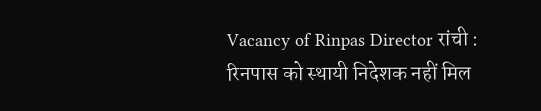Vacancy of Rinpas Director रांची : रिनपास को स्थायी निदेशक नहीं मिल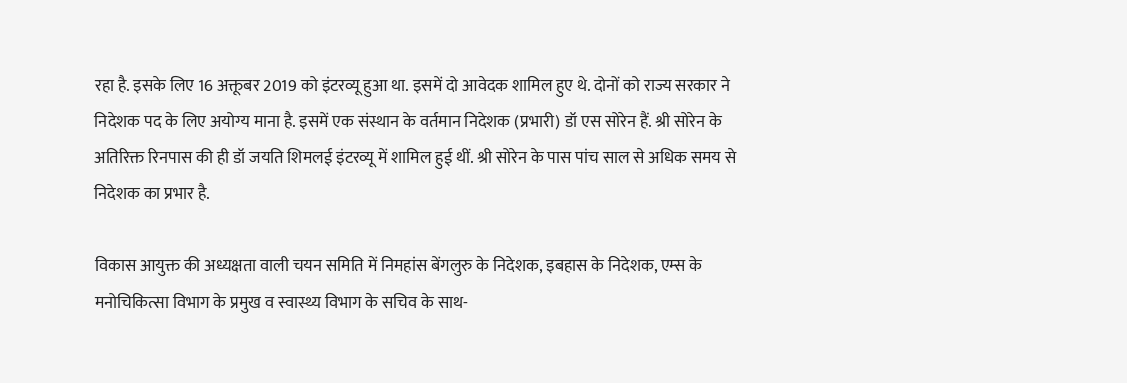रहा है. इसके लिए 16 अक्तूबर 2019 को इंटरव्यू हुआ था. इसमें दो आवेदक शामिल हुए थे. दोनों को राज्य सरकार ने निदेशक पद के लिए अयोग्य माना है. इसमें एक संस्थान के वर्तमान निदेशक (प्रभारी) डॉ एस सोरेन हैं. श्री सोरेन के अतिरिक्त रिनपास की ही डॉ जयति शिमलई इंटरव्यू में शामिल हुई थीं. श्री सोरेन के पास पांच साल से अधिक समय से निदेशक का प्रभार है.

विकास आयुक्त की अध्यक्षता वाली चयन समिति में निमहांस बेंगलुरु के निदेशक, इबहास के निदेशक, एम्स के मनोचिकित्सा विभाग के प्रमुख व स्वास्थ्य विभाग के सचिव के साथ-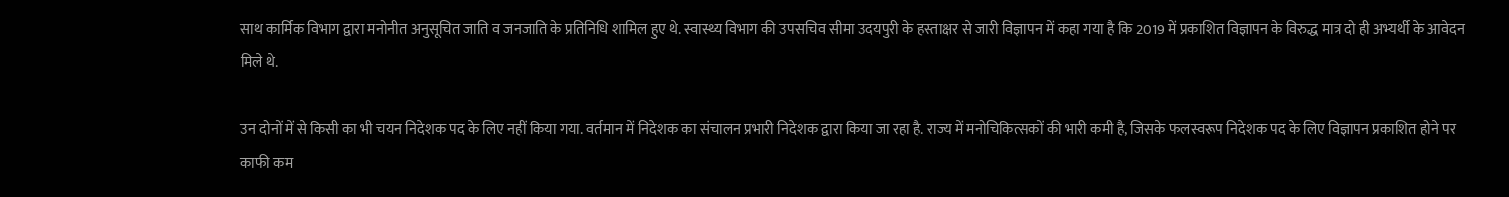साथ कार्मिक विभाग द्वारा मनोनीत अनुसूचित जाति व जनजाति के प्रतिनिधि शामिल हुए थे. स्वास्थ्य विभाग की उपसचिव सीमा उदयपुरी के हस्ताक्षर से जारी विज्ञापन में कहा गया है कि 2019 में प्रकाशित विज्ञापन के विरुद्ध मात्र दो ही अभ्यर्थी के आवेदन मिले थे.

उन दोनों में से किसी का भी चयन निदेशक पद के लिए नहीं किया गया. वर्तमान में निदेशक का संचालन प्रभारी निदेशक द्वारा किया जा रहा है. राज्य में मनोचिकित्सकों की भारी कमी है, जिसके फलस्वरूप निदेशक पद के लिए विज्ञापन प्रकाशित होने पर काफी कम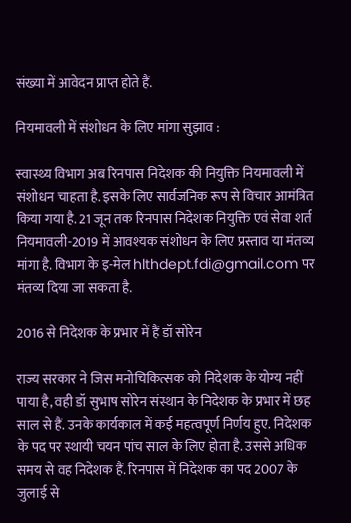संख्या में आवेदन प्राप्त होते हैं.

नियमावली में संशोधन के लिए मांगा सुझाव :

स्वास्थ्य विभाग अब रिनपास निदेशक की नियुक्ति नियमावली में संशोधन चाहता है. इसके लिए सार्वजनिक रूप से विचार आमंत्रित किया गया है. 21 जून तक रिनपास निदेशक नियुक्ति एवं सेवा शर्त नियमावली-2019 में आवश्यक संशोधन के लिए प्रस्ताव या मंतव्य मांगा है. विभाग के इ-मेल hlthdept.fdi@gmail.com पर मंतव्य दिया जा सकता है.

2016 से निदेशक के प्रभार में हैं डॉ सोरेन

राज्य सरकार ने जिस मनोचिकित्सक को निदेशक के योग्य नहीं पाया है, वही डॉ सुभाष सोरेन संस्थान के निदेशक के प्रभार में छह साल से हैं. उनके कार्यकाल में कई महत्वपूर्ण निर्णय हुए. निदेशक के पद पर स्थायी चयन पांच साल के लिए होता है. उससे अधिक समय से वह निदेशक हैं. रिनपास में निदेशक का पद 2007 के जुलाई से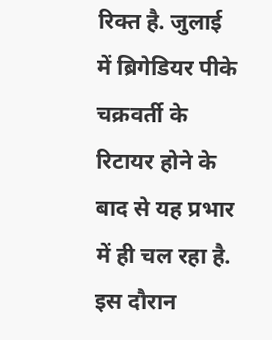रिक्त है. जुलाई में ब्रिगेडियर पीके चक्रवर्ती के रिटायर होने के बाद से यह प्रभार में ही चल रहा है. इस दौरान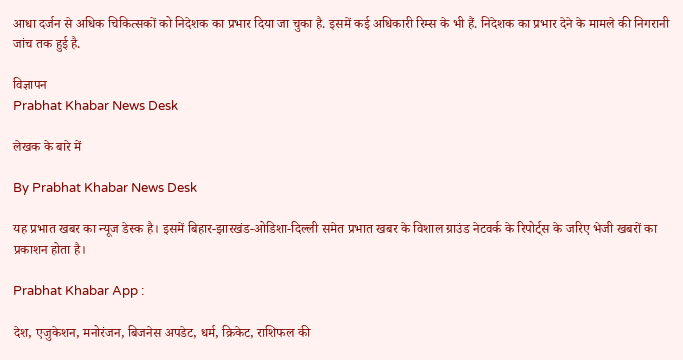आधा दर्जन से अधिक चिकित्सकों को निदेशक का प्रभार दिया जा चुका है. इसमें कई अधिकारी रिम्स के भी हैं. निदेशक का प्रभार देने के मामले की निगरानी जांच तक हुई है.

विज्ञापन
Prabhat Khabar News Desk

लेखक के बारे में

By Prabhat Khabar News Desk

यह प्रभात खबर का न्यूज डेस्क है। इसमें बिहार-झारखंड-ओडिशा-दिल्‍ली समेत प्रभात खबर के विशाल ग्राउंड नेटवर्क के रिपोर्ट्स के जरिए भेजी खबरों का प्रकाशन होता है।

Prabhat Khabar App :

देश, एजुकेशन, मनोरंजन, बिजनेस अपडेट, धर्म, क्रिकेट, राशिफल की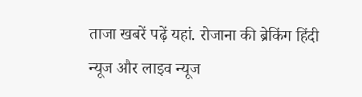ताजा खबरें पढ़ें यहां. रोजाना की ब्रेकिंग हिंदी न्यूज और लाइव न्यूज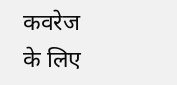कवरेज के लिए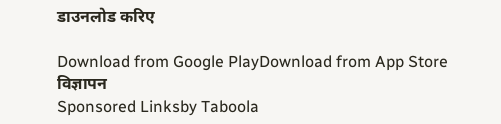डाउनलोड करिए

Download from Google PlayDownload from App Store
विज्ञापन
Sponsored Linksby Taboola